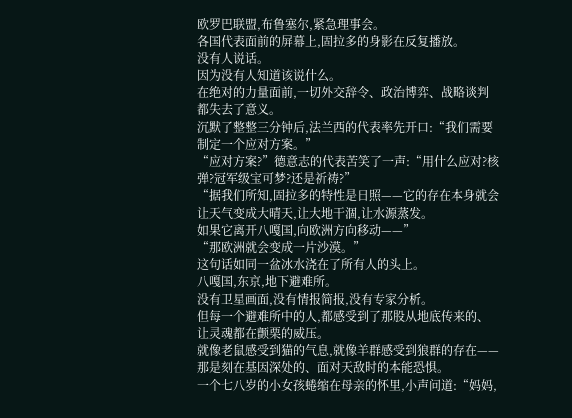欧罗巴联盟,布鲁塞尔,紧急理事会。
各国代表面前的屏幕上,固拉多的身影在反复播放。
没有人说话。
因为没有人知道该说什么。
在绝对的力量面前,一切外交辞令、政治博弈、战略谈判都失去了意义。
沉默了整整三分钟后,法兰西的代表率先开口:“我们需要制定一个应对方案。”
“应对方案?”德意志的代表苦笑了一声:“用什么应对?核弹?冠军级宝可梦?还是祈祷?”
“据我们所知,固拉多的特性是日照——它的存在本身就会让天气变成大晴天,让大地干涸,让水源蒸发。
如果它离开八嘎国,向欧洲方向移动——”
“那欧洲就会变成一片沙漠。”
这句话如同一盆冰水浇在了所有人的头上。
八嘎国,东京,地下避难所。
没有卫星画面,没有情报简报,没有专家分析。
但每一个避难所中的人,都感受到了那股从地底传来的、让灵魂都在颤栗的威压。
就像老鼠感受到猫的气息,就像羊群感受到狼群的存在——那是刻在基因深处的、面对天敌时的本能恐惧。
一个七八岁的小女孩蜷缩在母亲的怀里,小声问道:“妈妈,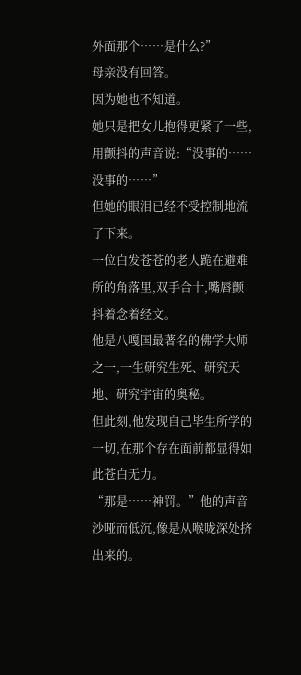外面那个……是什么?”
母亲没有回答。
因为她也不知道。
她只是把女儿抱得更紧了一些,用颤抖的声音说:“没事的……没事的……”
但她的眼泪已经不受控制地流了下来。
一位白发苍苍的老人跪在避难所的角落里,双手合十,嘴唇颤抖着念着经文。
他是八嘎国最著名的佛学大师之一,一生研究生死、研究天地、研究宇宙的奥秘。
但此刻,他发现自己毕生所学的一切,在那个存在面前都显得如此苍白无力。
“那是……神罚。”他的声音沙哑而低沉,像是从喉咙深处挤出来的。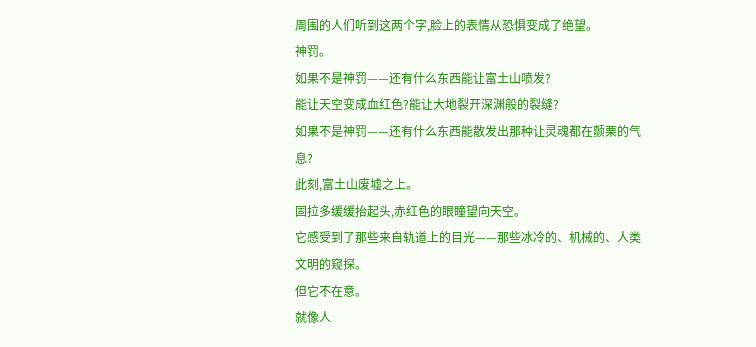周围的人们听到这两个字,脸上的表情从恐惧变成了绝望。
神罚。
如果不是神罚——还有什么东西能让富土山喷发?
能让天空变成血红色?能让大地裂开深渊般的裂缝?
如果不是神罚——还有什么东西能散发出那种让灵魂都在颤栗的气息?
此刻,富土山废墟之上。
固拉多缓缓抬起头,赤红色的眼瞳望向天空。
它感受到了那些来自轨道上的目光——那些冰冷的、机械的、人类文明的窥探。
但它不在意。
就像人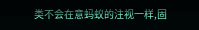类不会在意蚂蚁的注视一样,固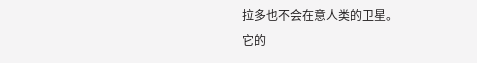拉多也不会在意人类的卫星。
它的